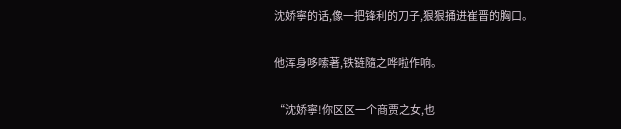沈娇寧的话,像一把锋利的刀子,狠狠捅进崔晋的胸口。

他浑身哆嗦著,铁链隨之哗啦作响。

“沈娇寧!你区区一个商贾之女,也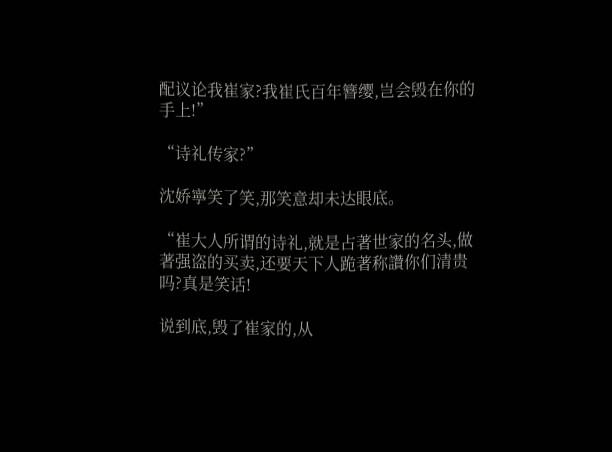配议论我崔家?我崔氏百年簪缨,岂会毁在你的手上!”

“诗礼传家?”

沈娇寧笑了笑,那笑意却未达眼底。

“崔大人所谓的诗礼,就是占著世家的名头,做著强盗的买卖,还要天下人跪著称讚你们清贵吗?真是笑话!

说到底,毁了崔家的,从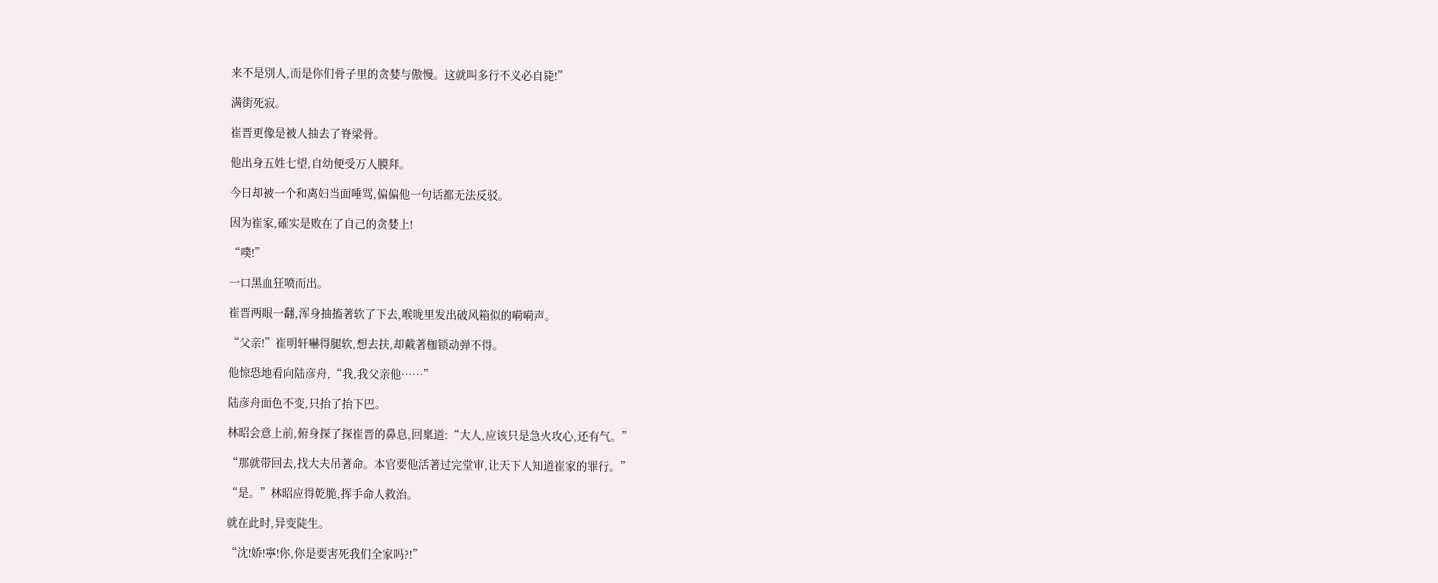来不是別人,而是你们骨子里的贪婪与傲慢。这就叫多行不义必自毙!”

满街死寂。

崔晋更像是被人抽去了脊梁骨。

他出身五姓七望,自幼便受万人膜拜。

今日却被一个和离妇当面唾骂,偏偏他一句话都无法反驳。

因为崔家,確实是败在了自己的贪婪上!

“噗!”

一口黑血狂喷而出。

崔晋两眼一翻,浑身抽搐著软了下去,喉咙里发出破风箱似的嗬嗬声。

“父亲!”崔明轩嚇得腿软,想去扶,却戴著枷锁动弹不得。

他惊恐地看向陆彦舟,“我,我父亲他……”

陆彦舟面色不变,只抬了抬下巴。

林昭会意上前,俯身探了探崔晋的鼻息,回稟道:“大人,应该只是急火攻心,还有气。”

“那就带回去,找大夫吊著命。本官要他活著过完堂审,让天下人知道崔家的罪行。”

“是。”林昭应得乾脆,挥手命人救治。

就在此时,异变陡生。

“沈!娇!寧!你,你是要害死我们全家吗?!”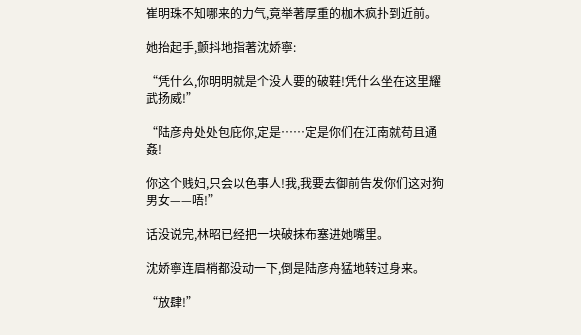崔明珠不知哪来的力气,竟举著厚重的枷木疯扑到近前。

她抬起手,颤抖地指著沈娇寧:

“凭什么,你明明就是个没人要的破鞋!凭什么坐在这里耀武扬威!”

“陆彦舟处处包庇你,定是……定是你们在江南就苟且通姦!

你这个贱妇,只会以色事人!我,我要去御前告发你们这对狗男女——唔!”

话没说完,林昭已经把一块破抹布塞进她嘴里。

沈娇寧连眉梢都没动一下,倒是陆彦舟猛地转过身来。

“放肆!”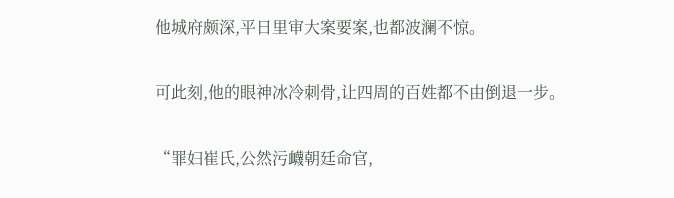他城府颇深,平日里审大案要案,也都波澜不惊。

可此刻,他的眼神冰冷刺骨,让四周的百姓都不由倒退一步。

“罪妇崔氏,公然污衊朝廷命官,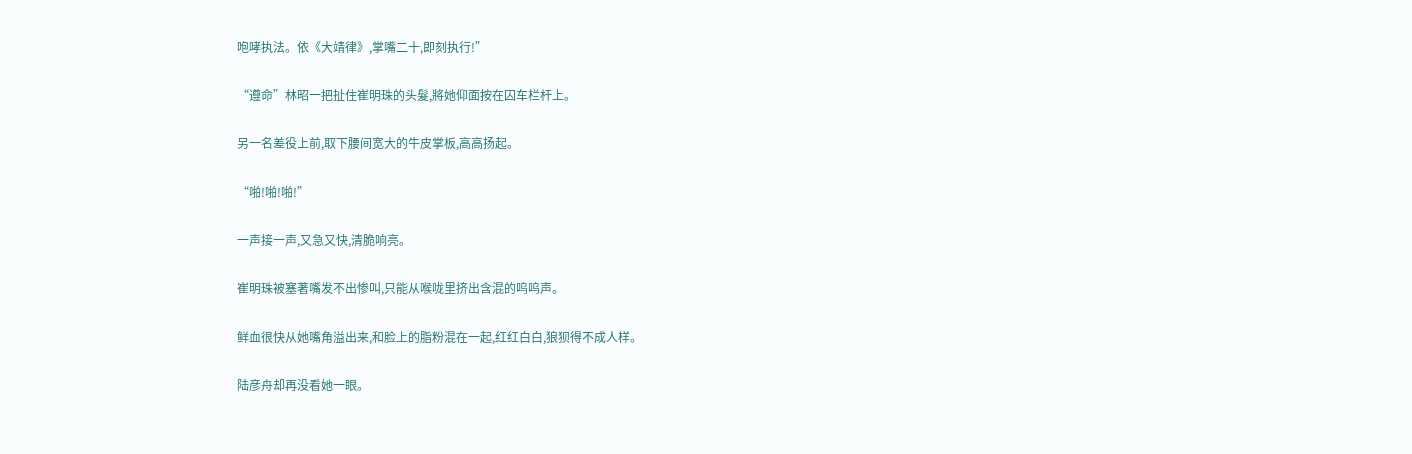咆哮执法。依《大靖律》,掌嘴二十,即刻执行!”

“遵命”林昭一把扯住崔明珠的头髮,將她仰面按在囚车栏杆上。

另一名差役上前,取下腰间宽大的牛皮掌板,高高扬起。

“啪!啪!啪!”

一声接一声,又急又快,清脆响亮。

崔明珠被塞著嘴发不出惨叫,只能从喉咙里挤出含混的呜呜声。

鲜血很快从她嘴角溢出来,和脸上的脂粉混在一起,红红白白,狼狈得不成人样。

陆彦舟却再没看她一眼。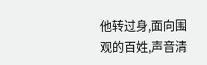他转过身,面向围观的百姓,声音清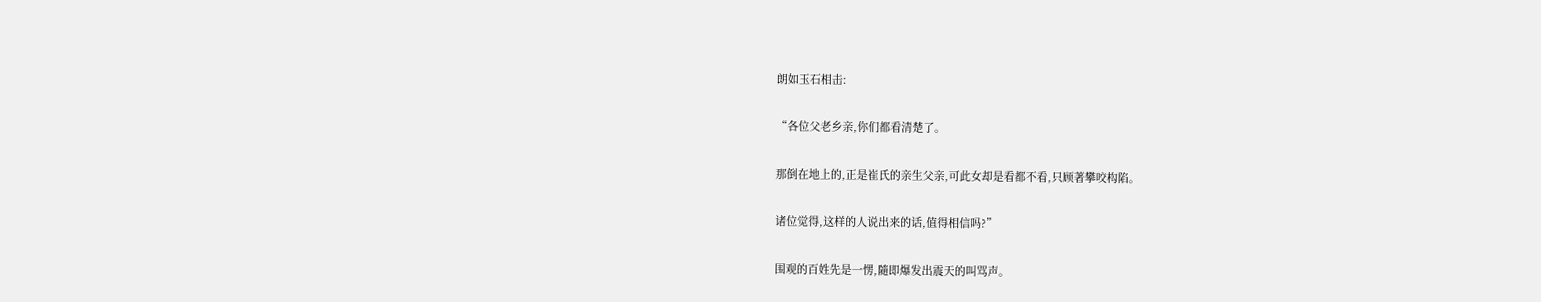朗如玉石相击:

“各位父老乡亲,你们都看清楚了。

那倒在地上的,正是崔氏的亲生父亲,可此女却是看都不看,只顾著攀咬构陷。

诸位觉得,这样的人说出来的话,值得相信吗?”

围观的百姓先是一愣,隨即爆发出震天的叫骂声。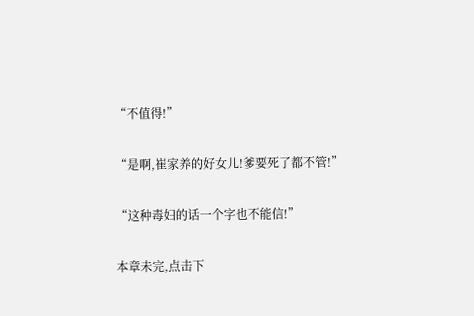“不值得!”

“是啊,崔家养的好女儿!爹要死了都不管!”

“这种毒妇的话一个字也不能信!”

本章未完,点击下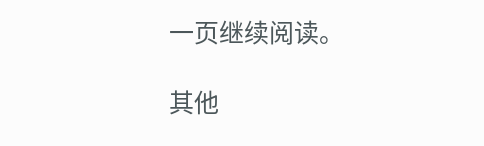一页继续阅读。

其他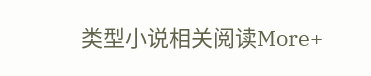类型小说相关阅读More+